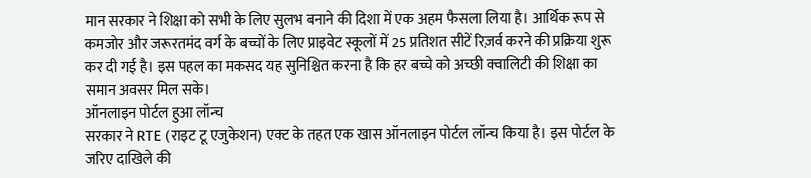मान सरकार ने शिक्षा को सभी के लिए सुलभ बनाने की दिशा में एक अहम फैसला लिया है। आर्थिक रूप से कमजोर और जरूरतमंद वर्ग के बच्चों के लिए प्राइवेट स्कूलों में 25 प्रतिशत सीटें रिज़र्व करने की प्रक्रिया शुरू कर दी गई है। इस पहल का मकसद यह सुनिश्चित करना है कि हर बच्चे को अच्छी क्वालिटी की शिक्षा का समान अवसर मिल सके।
ऑनलाइन पोर्टल हुआ लॉन्च
सरकार ने RTE (राइट टू एजुकेशन) एक्ट के तहत एक खास ऑनलाइन पोर्टल लॉन्च किया है। इस पोर्टल के जरिए दाखिले की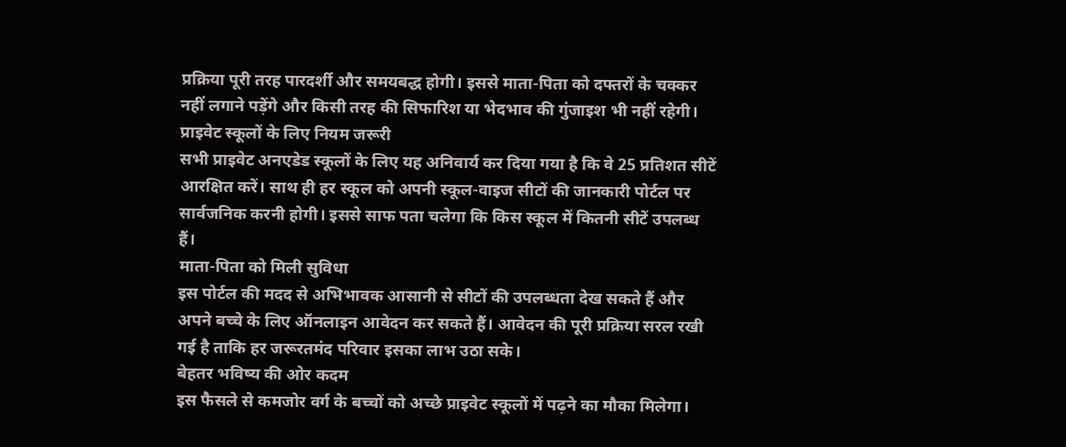प्रक्रिया पूरी तरह पारदर्शी और समयबद्ध होगी। इससे माता-पिता को दफ्तरों के चक्कर नहीं लगाने पड़ेंगे और किसी तरह की सिफारिश या भेदभाव की गुंजाइश भी नहीं रहेगी।
प्राइवेट स्कूलों के लिए नियम जरूरी
सभी प्राइवेट अनएडेड स्कूलों के लिए यह अनिवार्य कर दिया गया है कि वे 25 प्रतिशत सीटें आरक्षित करें। साथ ही हर स्कूल को अपनी स्कूल-वाइज सीटों की जानकारी पोर्टल पर सार्वजनिक करनी होगी। इससे साफ पता चलेगा कि किस स्कूल में कितनी सीटें उपलब्ध हैं।
माता-पिता को मिली सुविधा
इस पोर्टल की मदद से अभिभावक आसानी से सीटों की उपलब्धता देख सकते हैं और अपने बच्चे के लिए ऑनलाइन आवेदन कर सकते हैं। आवेदन की पूरी प्रक्रिया सरल रखी गई है ताकि हर जरूरतमंद परिवार इसका लाभ उठा सके।
बेहतर भविष्य की ओर कदम
इस फैसले से कमजोर वर्ग के बच्चों को अच्छे प्राइवेट स्कूलों में पढ़ने का मौका मिलेगा।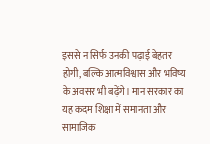इससे न सिर्फ उनकी पढ़ाई बेहतर होगी, बल्कि आत्मविश्वास और भविष्य के अवसर भी बढ़ेंगे। मान सरकार का यह कदम शिक्षा में समानता और सामाजिक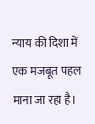न्याय की दिशा में एक मजबूत पहल माना जा रहा है।